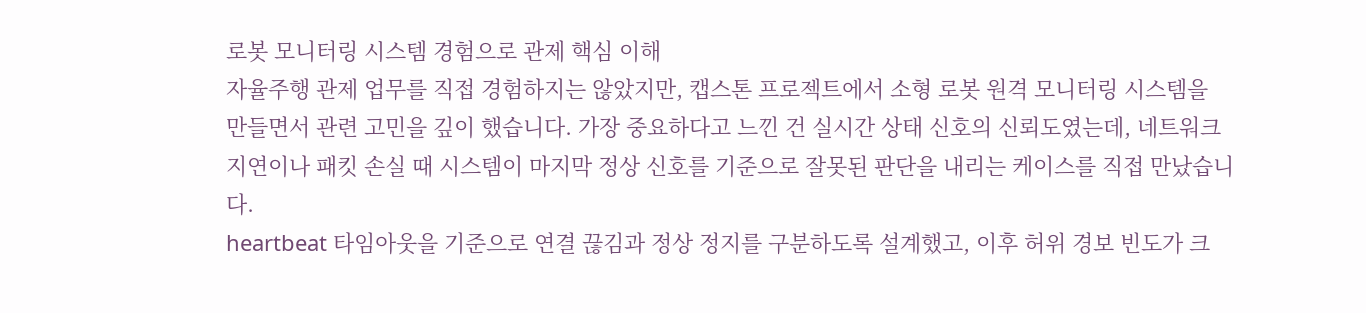로봇 모니터링 시스템 경험으로 관제 핵심 이해
자율주행 관제 업무를 직접 경험하지는 않았지만, 캡스톤 프로젝트에서 소형 로봇 원격 모니터링 시스템을 만들면서 관련 고민을 깊이 했습니다. 가장 중요하다고 느낀 건 실시간 상태 신호의 신뢰도였는데, 네트워크 지연이나 패킷 손실 때 시스템이 마지막 정상 신호를 기준으로 잘못된 판단을 내리는 케이스를 직접 만났습니다.
heartbeat 타임아웃을 기준으로 연결 끊김과 정상 정지를 구분하도록 설계했고, 이후 허위 경보 빈도가 크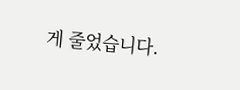게 줄었습니다.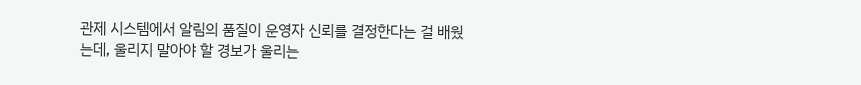관제 시스템에서 알림의 품질이 운영자 신뢰를 결정한다는 걸 배웠는데, 울리지 말아야 할 경보가 울리는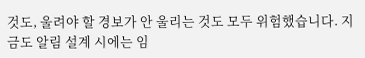것도, 울려야 할 경보가 안 울리는 것도 모두 위험했습니다. 지금도 알림 설계 시에는 임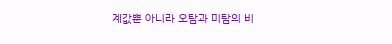계값뿐 아니라 오탐과 미탐의 비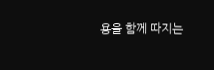용을 함께 따지는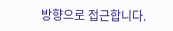방향으로 접근합니다.